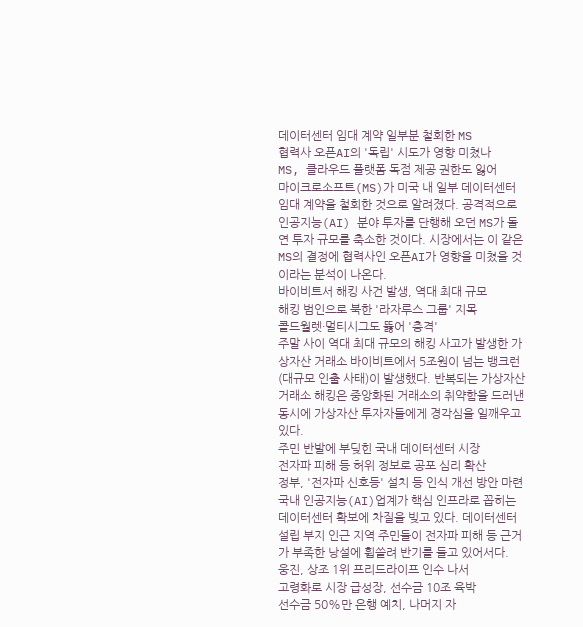데이터센터 임대 계약 일부분 철회한 MS
협력사 오픈AI의 '독립' 시도가 영향 미쳤나
MS, 클라우드 플랫폼 독점 제공 권한도 잃어
마이크로소프트(MS)가 미국 내 일부 데이터센터 임대 계약을 철회한 것으로 알려졌다. 공격적으로 인공지능(AI) 분야 투자를 단행해 오던 MS가 돌연 투자 규모를 축소한 것이다. 시장에서는 이 같은 MS의 결정에 협력사인 오픈AI가 영향을 미쳤을 것이라는 분석이 나온다.
바이비트서 해킹 사건 발생, 역대 최대 규모
해킹 범인으로 북한 '라자루스 그룹' 지목
콜드월렛·멀티시그도 뚫어 '충격'
주말 사이 역대 최대 규모의 해킹 사고가 발생한 가상자산 거래소 바이비트에서 5조원이 넘는 뱅크런(대규모 인출 사태)이 발생했다. 반복되는 가상자산 거래소 해킹은 중앙화된 거래소의 취약함을 드러낸 동시에 가상자산 투자자들에게 경각심을 일깨우고 있다.
주민 반발에 부딪힌 국내 데이터센터 시장
전자파 피해 등 허위 정보로 공포 심리 확산
정부, '전자파 신호등' 설치 등 인식 개선 방안 마련
국내 인공지능(AI)업계가 핵심 인프라로 꼽히는 데이터센터 확보에 차질을 빚고 있다. 데이터센터 설립 부지 인근 지역 주민들이 전자파 피해 등 근거가 부족한 낭설에 휩쓸려 반기를 들고 있어서다.
웅진, 상조 1위 프리드라이프 인수 나서
고령화로 시장 급성장, 선수금 10조 육박
선수금 50%만 은행 예치, 나머지 자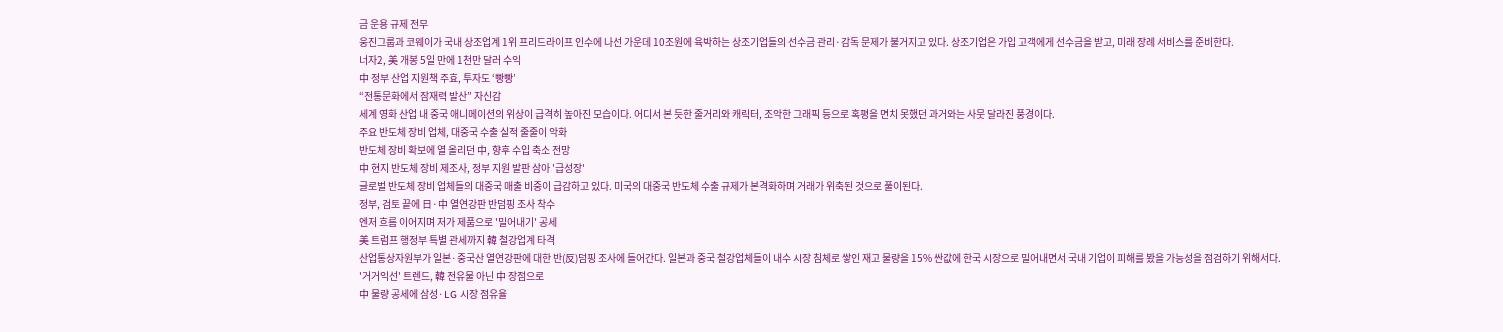금 운용 규제 전무
웅진그룹과 코웨이가 국내 상조업계 1위 프리드라이프 인수에 나선 가운데 10조원에 육박하는 상조기업들의 선수금 관리·감독 문제가 불거지고 있다. 상조기업은 가입 고객에게 선수금을 받고, 미래 장례 서비스를 준비한다.
너자2, 美 개봉 5일 만에 1천만 달러 수익
中 정부 산업 지원책 주효, 투자도 ‘빵빵’
“전통문화에서 잠재력 발산” 자신감
세계 영화 산업 내 중국 애니메이션의 위상이 급격히 높아진 모습이다. 어디서 본 듯한 줄거리와 캐릭터, 조악한 그래픽 등으로 혹평을 면치 못했던 과거와는 사뭇 달라진 풍경이다.
주요 반도체 장비 업체, 대중국 수출 실적 줄줄이 악화
반도체 장비 확보에 열 올리던 中, 향후 수입 축소 전망
中 현지 반도체 장비 제조사, 정부 지원 발판 삼아 '급성장'
글로벌 반도체 장비 업체들의 대중국 매출 비중이 급감하고 있다. 미국의 대중국 반도체 수출 규제가 본격화하며 거래가 위축된 것으로 풀이된다.
정부, 검토 끝에 日·中 열연강판 반덤핑 조사 착수
엔저 흐름 이어지며 저가 제품으로 '밀어내기' 공세
美 트럼프 행정부 특별 관세까지 韓 철강업계 타격
산업통상자원부가 일본·중국산 열연강판에 대한 반(反)덤핑 조사에 들어간다. 일본과 중국 철강업체들이 내수 시장 침체로 쌓인 재고 물량을 15% 싼값에 한국 시장으로 밀어내면서 국내 기업이 피해를 봤을 가능성을 점검하기 위해서다.
'거거익선' 트렌드, 韓 전유물 아닌 中 장점으로
中 물량 공세에 삼성·LG 시장 점유율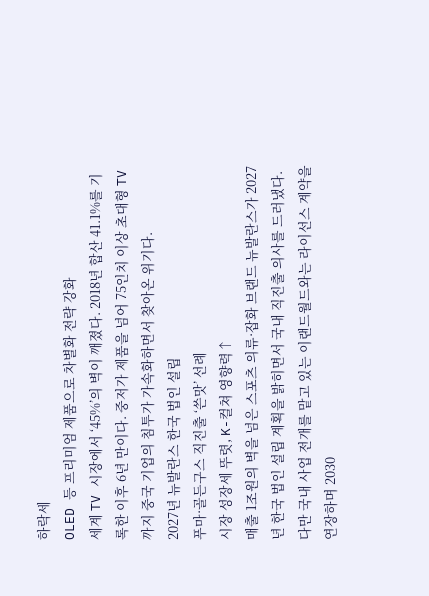하락세
OLED 등 프리미엄 제품으로 차별화 전략 강화
세계 TV 시장에서 ‘45%’의 벽이 깨졌다. 2018년 합산 41.1%를 기록한 이후 6년 만이다. 중저가 제품을 넘어 75인치 이상 초대형 TV까지 중국 기업의 침투가 가속화하면서 찾아온 위기다.
2027년 뉴발란스 한국 법인 설립
푸마·골든구스 직진출 ‘쓴맛’ 선례
시장 성장세 뚜렷, K-컬쳐 영향력↑
매출 1조원의 벽을 넘은 스포츠 의류·잡화 브랜드 뉴발란스가 2027년 한국 법인 설립 계획을 밝히면서 국내 직진출 의사를 드러냈다. 다만 국내 사업 전개를 맡고 있는 이랜드월드와는 라이선스 계약을 연장하며 2030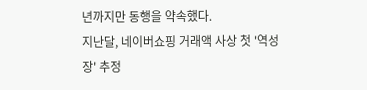년까지만 동행을 약속했다.
지난달, 네이버쇼핑 거래액 사상 첫 '역성장' 추정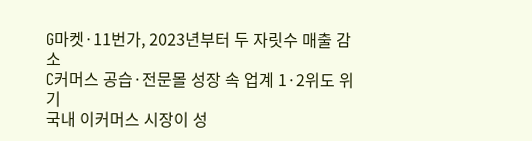G마켓·11번가, 2023년부터 두 자릿수 매출 감소
C커머스 공습·전문몰 성장 속 업계 1·2위도 위기
국내 이커머스 시장이 성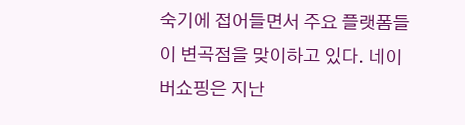숙기에 접어들면서 주요 플랫폼들이 변곡점을 맞이하고 있다. 네이버쇼핑은 지난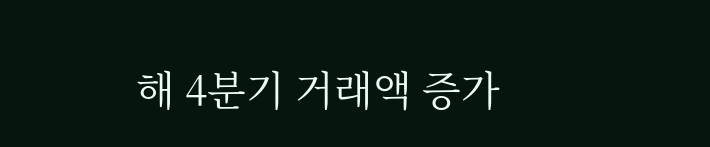해 4분기 거래액 증가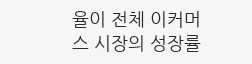율이 전체 이커머스 시장의 성장률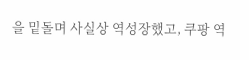을 밑돌며 사실상 역성장했고, 쿠팡 역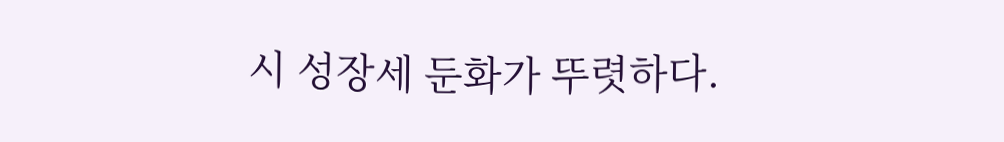시 성장세 둔화가 뚜렷하다.